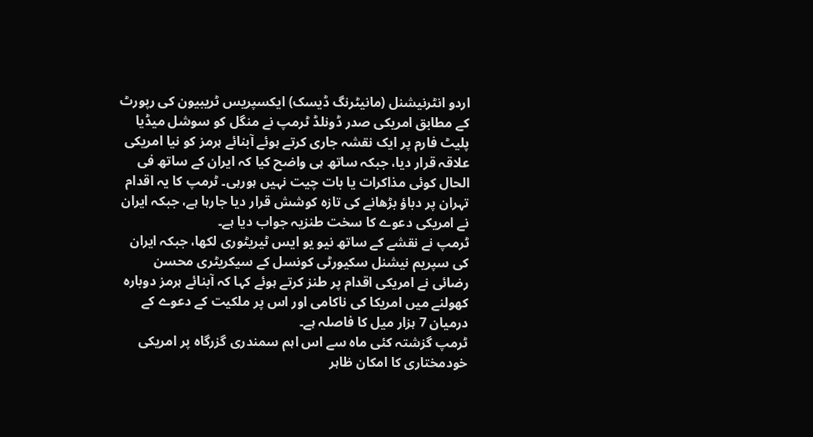اردو انٹرنیشنل (مانیٹرنگ ڈیسک) ایکسپریس ٹریبیون کی رپورٹ کے مطابق امریکی صدر ڈونلڈ ٹرمپ نے منگل کو سوشل میڈیا پلیٹ فارم پر ایک نقشہ جاری کرتے ہوئے آبنائے ہرمز کو نیا امریکی علاقہ قرار دیا، جبکہ ساتھ ہی واضح کیا کہ ایران کے ساتھ فی الحال کوئی مذاکرات یا بات چیت نہیں ہورہی۔ ٹرمپ کا یہ اقدام تہران پر دباؤ بڑھانے کی تازہ کوشش قرار دیا جارہا ہے، جبکہ ایران نے امریکی دعوے کا سخت طنزیہ جواب دیا ہے۔
ٹرمپ نے نقشے کے ساتھ نیو یو ایس ٹیریٹوری لکھا، جبکہ ایران کی سپریم نیشنل سکیورٹی کونسل کے سیکریٹری محسن رضائی نے امریکی اقدام پر طنز کرتے ہوئے کہا کہ آبنائے ہرمز دوبارہ کھولنے میں امریکا کی ناکامی اور اس پر ملکیت کے دعوے کے درمیان 7 ہزار میل کا فاصلہ ہے۔
ٹرمپ گزشتہ کئی ماہ سے اس اہم سمندری گزرگاہ پر امریکی خودمختاری کا امکان ظاہر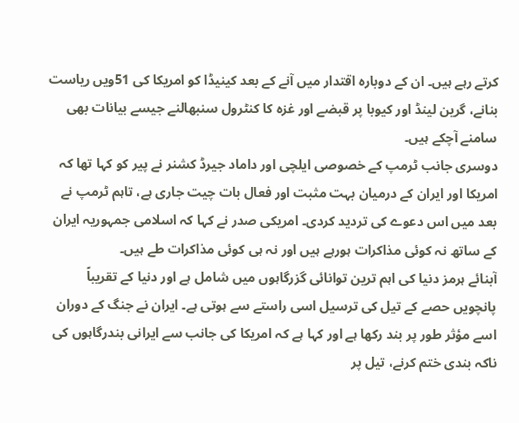کرتے رہے ہیں۔ ان کے دوبارہ اقتدار میں آنے کے بعد کینیڈا کو امریکا کی 51ویں ریاست بنانے، گرین لینڈ اور کیوبا پر قبضے اور غزہ کا کنٹرول سنبھالنے جیسے بیانات بھی سامنے آچکے ہیں۔
دوسری جانب ٹرمپ کے خصوصی ایلچی اور داماد جیرڈ کشنر نے پیر کو کہا تھا کہ امریکا اور ایران کے درمیان بہت مثبت اور فعال بات چیت جاری ہے، تاہم ٹرمپ نے بعد میں اس دعوے کی تردید کردی۔ امریکی صدر نے کہا کہ اسلامی جمہوریہ ایران کے ساتھ نہ کوئی مذاکرات ہورہے ہیں اور نہ ہی کوئی مذاکرات طے ہیں۔
آبنائے ہرمز دنیا کی اہم ترین توانائی گزرگاہوں میں شامل ہے اور دنیا کے تقریباً پانچویں حصے کے تیل کی ترسیل اسی راستے سے ہوتی ہے۔ ایران نے جنگ کے دوران اسے مؤثر طور پر بند رکھا ہے اور کہا ہے کہ امریکا کی جانب سے ایرانی بندرگاہوں کی ناکہ بندی ختم کرنے، تیل پر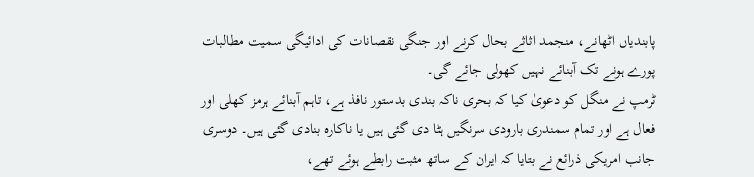پابندیاں اٹھانے، منجمد اثاثے بحال کرنے اور جنگی نقصانات کی ادائیگی سمیت مطالبات پورے ہونے تک آبنائے نہیں کھولی جائے گی۔
ٹرمپ نے منگل کو دعویٰ کیا کہ بحری ناکہ بندی بدستور نافذ ہے، تاہم آبنائے ہرمز کھلی اور فعال ہے اور تمام سمندری بارودی سرنگیں ہٹا دی گئی ہیں یا ناکارہ بنادی گئی ہیں۔ دوسری جانب امریکی ذرائع نے بتایا کہ ایران کے ساتھ مثبت رابطے ہوئے تھے،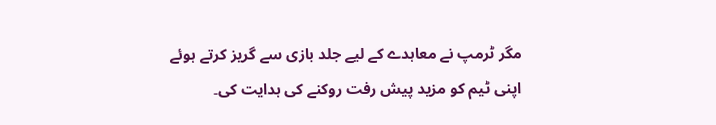مگر ٹرمپ نے معاہدے کے لیے جلد بازی سے گریز کرتے ہوئے اپنی ٹیم کو مزید پیش رفت روکنے کی ہدایت کی۔